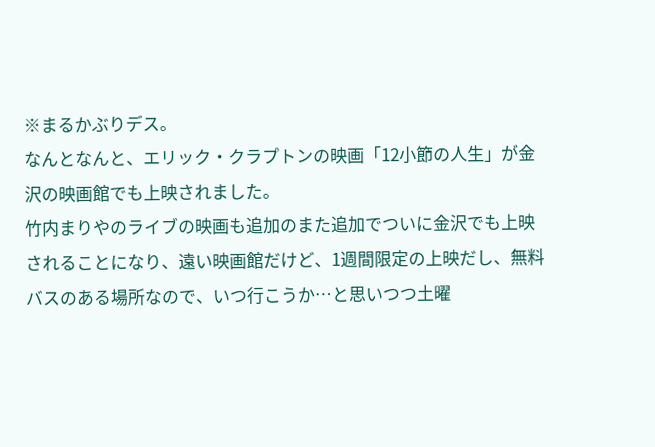※まるかぶりデス。
なんとなんと、エリック・クラプトンの映画「12小節の人生」が金沢の映画館でも上映されました。
竹内まりやのライブの映画も追加のまた追加でついに金沢でも上映されることになり、遠い映画館だけど、1週間限定の上映だし、無料バスのある場所なので、いつ行こうか…と思いつつ土曜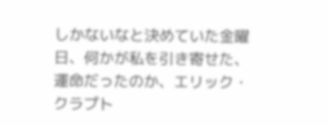しかないなと決めていた金曜日、何かが私を引き寄せた、運命だったのか、エリック・クラプト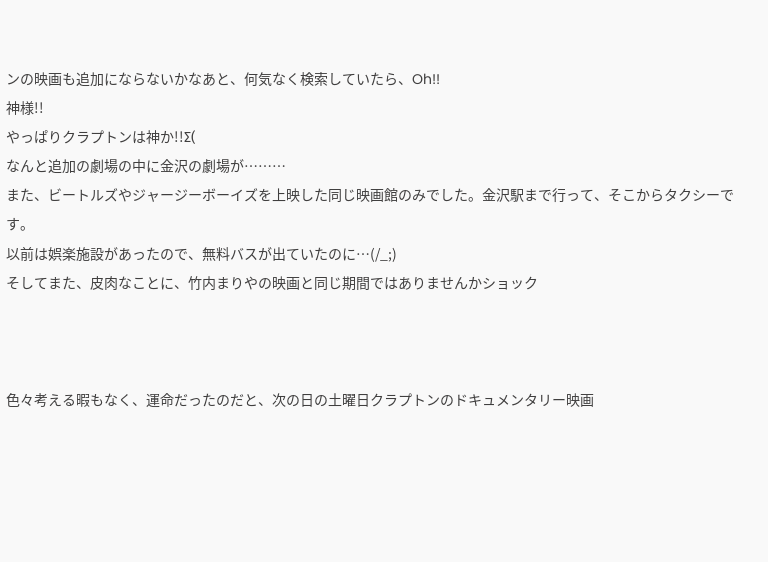ンの映画も追加にならないかなあと、何気なく検索していたら、Oh!!
神様!!
やっぱりクラプトンは神か!!Σ(
なんと追加の劇場の中に金沢の劇場が………
また、ビートルズやジャージーボーイズを上映した同じ映画館のみでした。金沢駅まで行って、そこからタクシーです。
以前は娯楽施設があったので、無料バスが出ていたのに…(/_;)
そしてまた、皮肉なことに、竹内まりやの映画と同じ期間ではありませんかショック



色々考える暇もなく、運命だったのだと、次の日の土曜日クラプトンのドキュメンタリー映画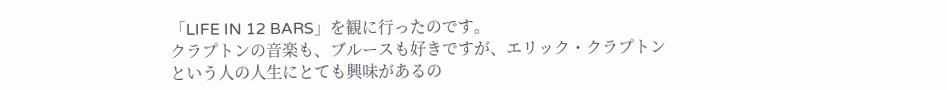「LIFE IN 12 BARS」を観に行ったのです。
クラプトンの音楽も、ブルースも好きですが、エリック・クラプトンという人の人生にとても興味があるの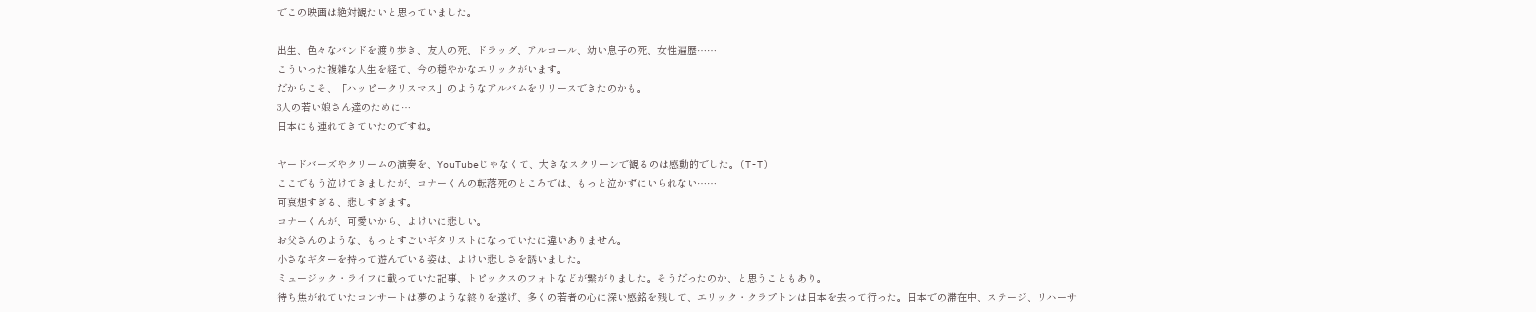でこの映画は絶対観たいと思っていました。

出生、色々なバンドを渡り歩き、友人の死、ドラッグ、アルコール、幼い息子の死、女性遍歴……
こういった複雑な人生を経て、今の穏やかなエリックがいます。
だからこそ、「ハッピークリスマス」のようなアルバムをリリースできたのかも。
3人の若い娘さん達のために…
日本にも連れてきていたのですね。

ヤードバーズやクリームの演奏を、YouTubeじゃなくて、大きなスクリーンで観るのは感動的でした。(T-T)
ここでもう泣けてきましたが、コナーくんの転落死のところでは、もっと泣かずにいられない……
可哀想すぎる、悲しすぎます。
コナーくんが、可愛いから、よけいに悲しい。
お父さんのような、もっとすごいギタリストになっていたに違いありません。
小さなギターを持って遊んでいる姿は、よけい悲しさを誘いました。
ミュージック・ライフに載っていた記事、トピックスのフォトなどが繋がりました。そうだったのか、と思うこともあり。
待ち焦がれていたコンサートは夢のような終りを遂げ、多くの若者の心に深い感銘を残して、エリック・クラプトンは日本を去って行った。日本での滞在中、ステージ、リハーサ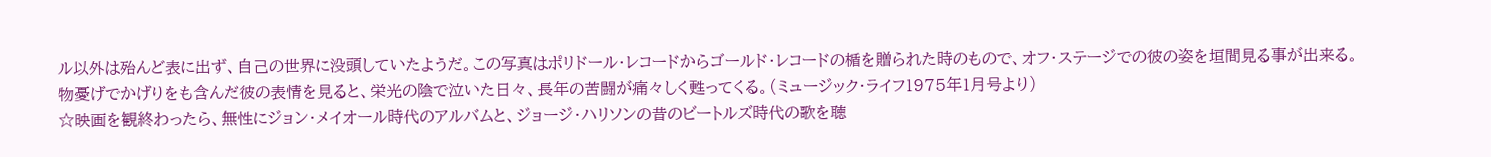ル以外は殆んど表に出ず、自己の世界に没頭していたようだ。この写真はポリドール・レコードからゴールド・レコードの楯を贈られた時のもので、オフ・ステージでの彼の姿を垣間見る事が出来る。物憂げでかげりをも含んだ彼の表情を見ると、栄光の陰で泣いた日々、長年の苦闘が痛々しく甦ってくる。(ミュージック・ライフ1975年1月号より)
☆映画を観終わったら、無性にジョン・メイオール時代のアルバムと、ジョージ・ハリソンの昔のビートルズ時代の歌を聴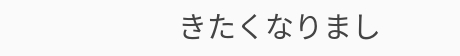きたくなりまし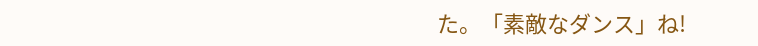た。「素敵なダンス」ね!